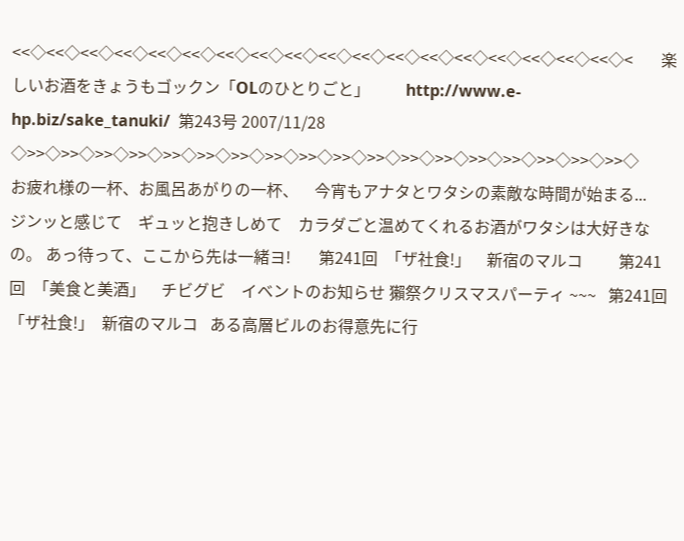<<◇<<◇<<◇<<◇<<◇<<◇<<◇<<◇<<◇<<◇<<◇<<◇<<◇<<◇<<◇<<◇<<◇<<◇<       楽しいお酒をきょうもゴックン「OLのひとりごと」         http://www.e-hp.biz/sake_tanuki/  第243号 2007/11/28 ◇>>◇>>◇>>◇>>◇>>◇>>◇>>◇>>◇>>◇>>◇>>◇>>◇>>◇>>◇>>◇>>◇>>◇>>◇       お疲れ様の一杯、お風呂あがりの一杯、    今宵もアナタとワタシの素敵な時間が始まる...    ジンッと感じて    ギュッと抱きしめて    カラダごと温めてくれるお酒がワタシは大好きなの。 あっ待って、ここから先は一緒ヨ!       第241回  「ザ社食!」    新宿のマルコ         第241回  「美食と美酒」    チビグビ    イベントのお知らせ 獺祭クリスマスパーティ ~~~   第241回「ザ社食!」  新宿のマルコ   ある高層ビルのお得意先に行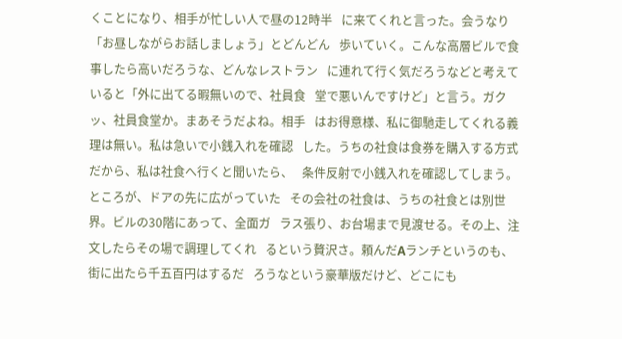くことになり、相手が忙しい人で昼の12時半   に来てくれと言った。会うなり「お昼しながらお話しましょう」とどんどん   歩いていく。こんな高層ビルで食事したら高いだろうな、どんなレストラン   に連れて行く気だろうなどと考えていると「外に出てる暇無いので、社員食   堂で悪いんですけど」と言う。ガクッ、社員食堂か。まあそうだよね。相手   はお得意様、私に御馳走してくれる義理は無い。私は急いで小銭入れを確認   した。うちの社食は食券を購入する方式だから、私は社食へ行くと聞いたら、   条件反射で小銭入れを確認してしまう。ところが、ドアの先に広がっていた   その会社の社食は、うちの社食とは別世界。ビルの30階にあって、全面ガ   ラス張り、お台場まで見渡せる。その上、注文したらその場で調理してくれ   るという贅沢さ。頼んだAランチというのも、街に出たら千五百円はするだ   ろうなという豪華版だけど、どこにも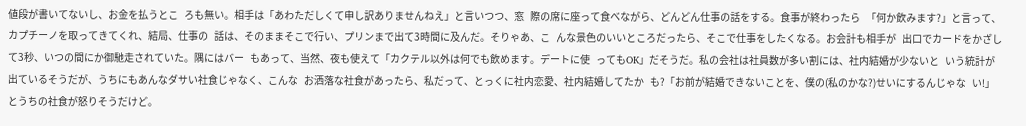値段が書いてないし、お金を払うとこ   ろも無い。相手は「あわただしくて申し訳ありませんねえ」と言いつつ、窓   際の席に座って食べながら、どんどん仕事の話をする。食事が終わったら   「何か飲みます?」と言って、カプチーノを取ってきてくれ、結局、仕事の   話は、そのままそこで行い、プリンまで出て3時間に及んだ。そりゃあ、こ   んな景色のいいところだったら、そこで仕事をしたくなる。お会計も相手が   出口でカードをかざして3秒、いつの間にか御馳走されていた。隅にはバー   もあって、当然、夜も使えて「カクテル以外は何でも飲めます。デートに使   ってもOK」だそうだ。私の会社は社員数が多い割には、社内結婚が少ないと   いう統計が出ているそうだが、うちにもあんなダサい社食じゃなく、こんな   お洒落な社食があったら、私だって、とっくに社内恋愛、社内結婚してたか   も?「お前が結婚できないことを、僕の(私のかな?)せいにするんじゃな   い!」とうちの社食が怒りそうだけど。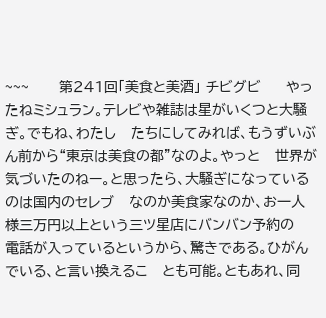~~~      第241回「美食と美酒」 チビグビ     やったねミシュラン。テレビや雑誌は星がいくつと大騒ぎ。でもね、わたし   たちにしてみれば、もうずいぶん前から“東京は美食の都”なのよ。やっと   世界が気づいたのねー。と思ったら、大騒ぎになっているのは国内のセレブ   なのか美食家なのか、お一人様三万円以上という三ツ星店にバンバン予約の   電話が入っているというから、驚きである。ひがんでいる、と言い換えるこ   とも可能。ともあれ、同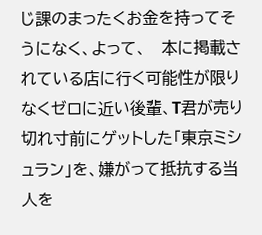じ課のまったくお金を持ってそうになく、よって、   本に掲載されている店に行く可能性が限りなくゼロに近い後輩、T君が売り   切れ寸前にゲットした「東京ミシュラン」を、嫌がって抵抗する当人を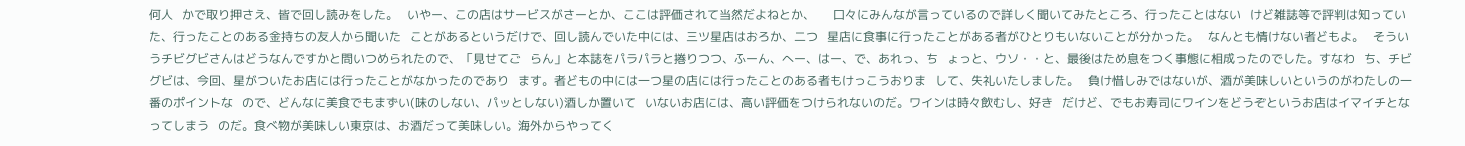何人   かで取り押さえ、皆で回し読みをした。   いやー、この店はサービスがさーとか、ここは評価されて当然だよねとか、      口々にみんなが言っているので詳しく聞いてみたところ、行ったことはない   けど雑誌等で評判は知っていた、行ったことのある金持ちの友人から聞いた   ことがあるというだけで、回し読んでいた中には、三ツ星店はおろか、二つ   星店に食事に行ったことがある者がひとりもいないことが分かった。   なんとも情けない者どもよ。   そういうチビグビさんはどうなんですかと問いつめられたので、「見せてご   らん」と本誌をパラパラと捲りつつ、ふーん、へー、はー、で、あれっ、ち   ょっと、ウソ・・と、最後はため息をつく事態に相成ったのでした。すなわ   ち、チビグビは、今回、星がついたお店には行ったことがなかったのであり   ます。者どもの中には一つ星の店には行ったことのある者もけっこうおりま   して、失礼いたしました。   負け惜しみではないが、酒が美味しいというのがわたしの一番のポイントな   ので、どんなに美食でもまずい(味のしない、パッとしない)酒しか置いて   いないお店には、高い評価をつけられないのだ。ワインは時々飲むし、好き   だけど、でもお寿司にワインをどうぞというお店はイマイチとなってしまう   のだ。食べ物が美味しい東京は、お酒だって美味しい。海外からやってく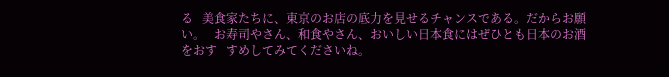る   美食家たちに、東京のお店の底力を見せるチャンスである。だからお願い。   お寿司やさん、和食やさん、おいしい日本食にはぜひとも日本のお酒をおす   すめしてみてくださいね。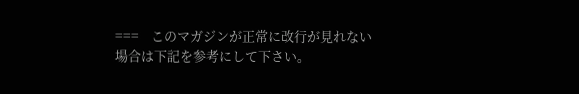===    このマガジンが正常に改行が見れない場合は下記を参考にして下さい。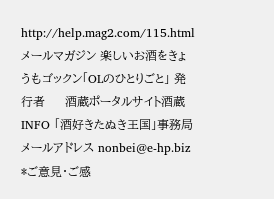http://help.mag2.com/115.html         メールマガジン 楽しいお酒をきょうもゴックン「OLのひとりごと」 発行者     酒蔵ポータルサイト酒蔵INFO 「酒好きたぬき王国」事務局 メールアドレス nonbei@e-hp.biz *ご意見・ご感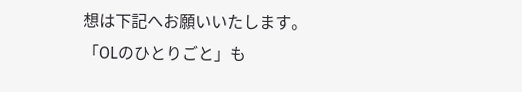想は下記へお願いいたします。 「OLのひとりごと」も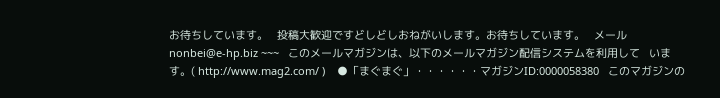お待ちしています。   投稿大歓迎ですどしどしおねがいします。お待ちしています。   メール  nonbei@e-hp.biz ~~~   このメールマガジンは、以下のメールマガジン配信システムを利用して   います。( http://www.mag2.com/ )    ●「まぐまぐ」・・・・・・マガジンID:0000058380   このマガジンの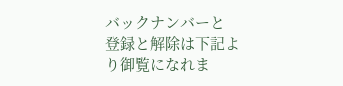バックナンバーと   登録と解除は下記より御覧になれま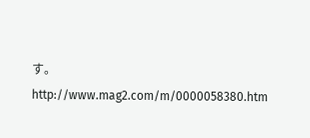す。       http://www.mag2.com/m/0000058380.htm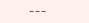---